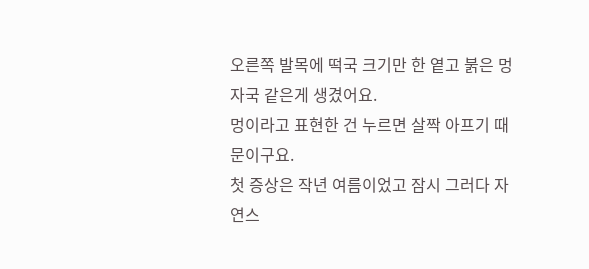오른쪽 발목에 떡국 크기만 한 옅고 붉은 멍자국 같은게 생겼어요.
멍이라고 표현한 건 누르면 살짝 아프기 때문이구요.
첫 증상은 작년 여름이었고 잠시 그러다 자연스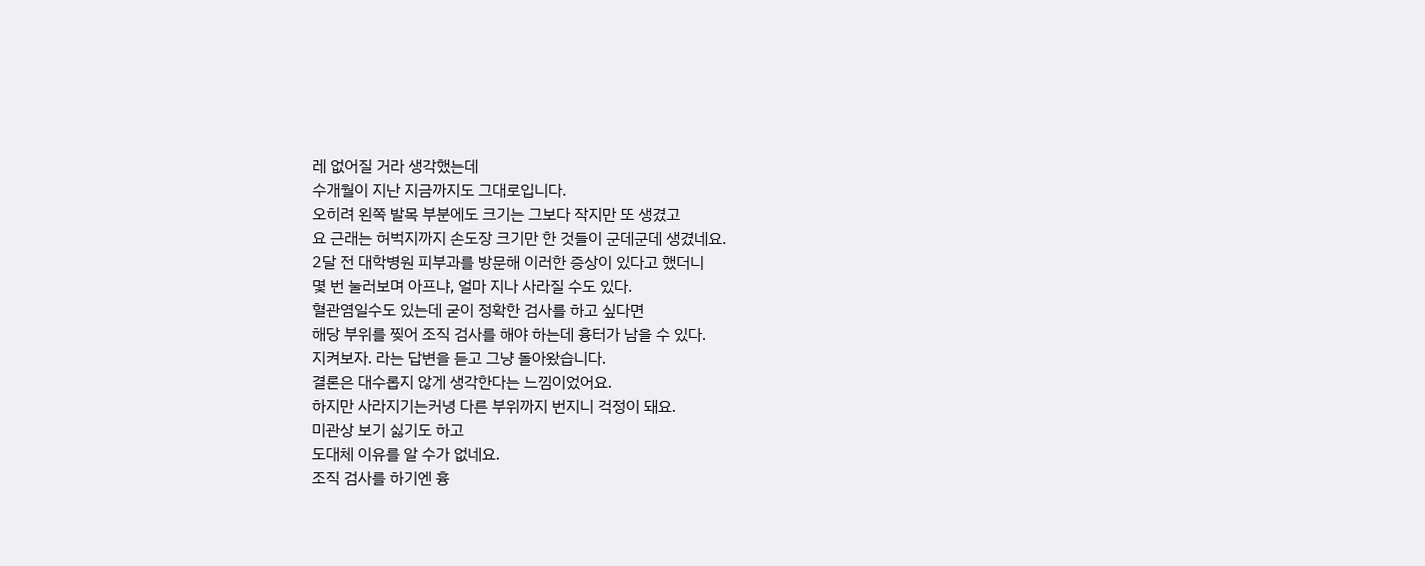레 없어질 거라 생각했는데
수개월이 지난 지금까지도 그대로입니다.
오히려 왼쪽 발목 부분에도 크기는 그보다 작지만 또 생겼고
요 근래는 허벅지까지 손도장 크기만 한 것들이 군데군데 생겼네요.
2달 전 대학병원 피부과를 방문해 이러한 증상이 있다고 했더니
몇 번 눌러보며 아프냐, 얼마 지나 사라질 수도 있다.
혈관염일수도 있는데 굳이 정확한 검사를 하고 싶다면
해당 부위를 찢어 조직 검사를 해야 하는데 흉터가 남을 수 있다.
지켜보자. 라는 답변을 듣고 그냥 돌아왔습니다.
결론은 대수롭지 않게 생각한다는 느낌이었어요.
하지만 사라지기는커녕 다른 부위까지 번지니 걱정이 돼요.
미관상 보기 싫기도 하고
도대체 이유를 알 수가 없네요.
조직 검사를 하기엔 흉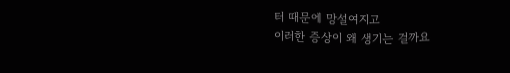터 때문에 망설여지고
이러한 증상이 왜 생기는 걸까요